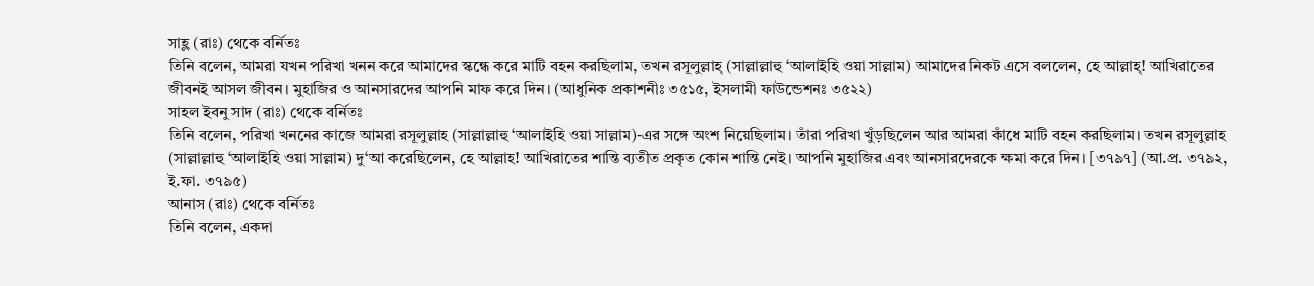সাহ্ল (রাঃ) থেকে বর্নিতঃ
তিনি বলেন, আমরা যখন পরিখা খনন করে আমাদের স্কন্ধে করে মাটি বহন করছিলাম, তখন রসূলুল্লাহ্ (সাল্লাল্লাহু ‘আলাইহি ওয়া সাল্লাম) আমাদের নিকট এসে বললেন, হে আল্লাহ্! আখিরাতের জীবনই আসল জীবন। মুহাজির ও আনসারদের আপনি মাফ করে দিন। (আধুনিক প্রকাশনীঃ ৩৫১৫, ইসলামী ফাউন্ডেশনঃ ৩৫২২)
সাহল ইবনু সাদ (রাঃ) থেকে বর্নিতঃ
তিনি বলেন, পরিখা খননের কাজে আমরা রসূলুল্লাহ (সাল্লাল্লাহু ‘আলাইহি ওয়া সাল্লাম)-এর সঙ্গে অংশ নিয়েছিলাম। তাঁরা পরিখা খুঁড়ছিলেন আর আমরা কাঁধে মাটি বহন করছিলাম। তখন রসূলুল্লাহ (সাল্লাল্লাহু ‘আলাইহি ওয়া সাল্লাম) দু‘আ করেছিলেন, হে আল্লাহ! আখিরাতের শান্তি ব্যতীত প্রকৃত কোন শান্তি নেই। আপনি মুহাজির এবং আনসারদেরকে ক্ষমা করে দিন। [৩৭৯৭] (আ.প্র. ৩৭৯২, ই.ফা. ৩৭৯৫)
আনাস (রাঃ) থেকে বর্নিতঃ
তিনি বলেন, একদা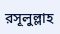রসূলুল্লাহ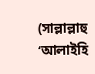(সাল্লাল্লাহু ‘আলাইহি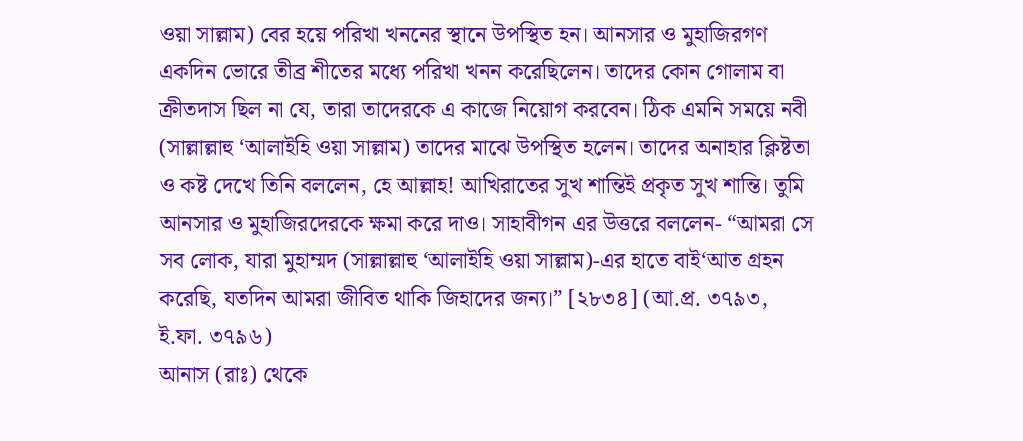ওয়া সাল্লাম) বের হয়ে পরিখা খননের স্থানে উপস্থিত হন। আনসার ও মুহাজিরগণ একদিন ভোরে তীব্র শীতের মধ্যে পরিখা খনন করেছিলেন। তাদের কোন গোলাম বা ক্রীতদাস ছিল না যে, তারা তাদেরকে এ কাজে নিয়োগ করবেন। ঠিক এমনি সময়ে নবী (সাল্লাল্লাহু ‘আলাইহি ওয়া সাল্লাম) তাদের মাঝে উপস্থিত হলেন। তাদের অনাহার ক্লিষ্টতা ও কষ্ট দেখে তিনি বললেন, হে আল্লাহ! আখিরাতের সুখ শান্তিই প্রকৃত সুখ শান্তি। তুমি আনসার ও মুহাজিরদেরকে ক্ষমা করে দাও। সাহাবীগন এর উত্তরে বললেন- “আমরা সে সব লোক, যারা মুহাম্মদ (সাল্লাল্লাহু ‘আলাইহি ওয়া সাল্লাম)-এর হাতে বাই‘আত গ্রহন করেছি, যতদিন আমরা জীবিত থাকি জিহাদের জন্য।” [২৮৩৪] (আ.প্র. ৩৭৯৩, ই.ফা. ৩৭৯৬)
আনাস (রাঃ) থেকে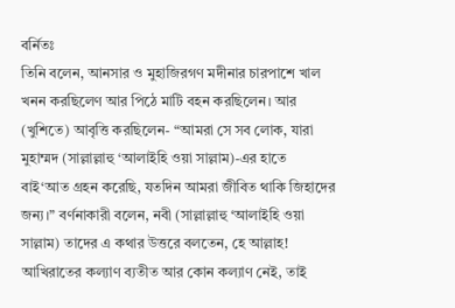বর্নিতঃ
তিনি বলেন, আনসার ও মুহাজিরগণ মদীনার চারপাশে খাল খনন করছিলেণ আর পিঠে মাটি বহন করছিলেন। আর (খুশিতে) আবৃত্তি করছিলেন- “আমরা সে সব লোক, যারা মুহাম্মদ (সাল্লাল্লাহু ‘আলাইহি ওয়া সাল্লাম)-এর হাতে বাই‘আত গ্রহন করেছি, যতদিন আমরা জীবিত থাকি জিহাদের জন্য।” বর্ণনাকারী বলেন, নবী (সাল্লাল্লাহু ‘আলাইহি ওয়া সাল্লাম) তাদের এ কথার উত্তরে বলতেন, হে আল্লাহ! আখিরাতের কল্যাণ ব্যতীত আর কোন কল্যাণ নেই, তাই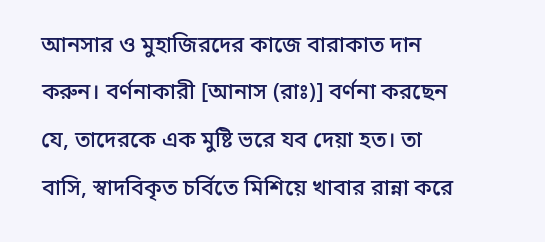আনসার ও মুহাজিরদের কাজে বারাকাত দান করুন। বর্ণনাকারী [আনাস (রাঃ)] বর্ণনা করছেন যে, তাদেরকে এক মুষ্টি ভরে যব দেয়া হত। তা বাসি, স্বাদবিকৃত চর্বিতে মিশিয়ে খাবার রান্না করে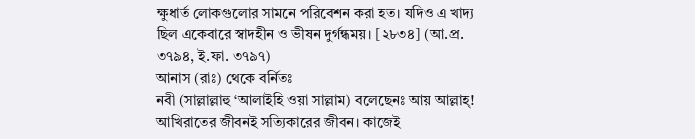ক্ষুধার্ত লোকগুলোর সামনে পরিবেশন করা হত। যদিও এ খাদ্য ছিল একেবারে স্বাদহীন ও ভীষন দুর্গন্ধময়। [২৮৩৪] (আ.প্র. ৩৭৯৪, ই.ফা. ৩৭৯৭)
আনাস (রাঃ) থেকে বর্নিতঃ
নবী (সাল্লাল্লাহু ‘আলাইহি ওয়া সাল্লাম) বলেছেনঃ আয় আল্লাহ্! আখিরাতের জীবনই সত্যিকারের জীবন। কাজেই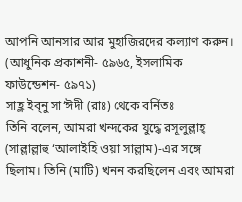আপনি আনসার আর মুহাজিরদের কল্যাণ করুন। (আধুনিক প্রকাশনী- ৫৯৬৫, ইসলামিক ফাউন্ডেশন- ৫৯৭১)
সাহ্ল ইব্নু সা‘ঈদী (রাঃ) থেকে বর্নিতঃ
তিনি বলেন, আমরা খন্দকের যুদ্ধে রসূলুল্লাহ্ (সাল্লাল্লাহু ‘আলাইহি ওয়া সাল্লাম)-এর সঙ্গে ছিলাম। তিনি (মাটি) খনন করছিলেন এবং আমরা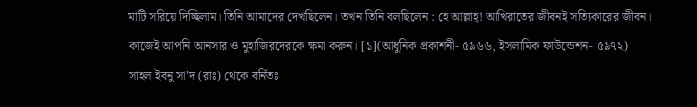মাটি সরিয়ে দিচ্ছিলাম। তিনি আমাদের দেখছিলেন। তখন তিনি বলছিলেন : হে আল্লাহ্! আখিরাতের জীবনই সত্যিকারের জীবন। কাজেই আপনি আনসার ও মুহাজিরদেরকে ক্ষমা করুন। [১](আধুনিক প্রকাশনী- ৫৯৬৬, ইসলামিক ফাউন্ডেশন- ৫৯৭২)
সাহল ইবনু সা’দ (রাঃ) থেকে বর্নিতঃ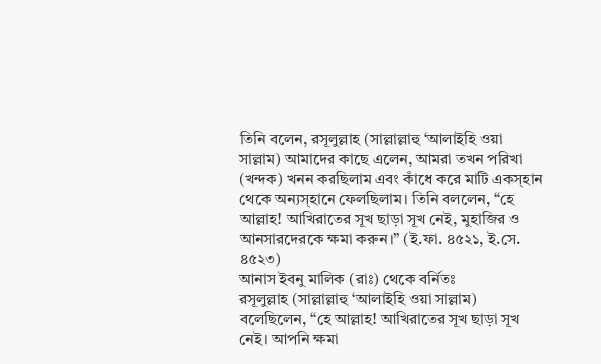তিনি বলেন, রসূলুল্লাহ (সাল্লাল্লাহু ‘আলাইহি ওয়া সাল্লাম) আমাদের কাছে এলেন, আমরা তখন পরিখা (খন্দক) খনন করছিলাম এবং কাঁধে করে মাটি একস্হান থেকে অন্যস্হানে ফেলছিলাম। তিনি বললেন, “হে আল্লাহ! আখিরাতের সূখ ছাড়া সূখ নেই, মুহাজির ও আনসারদেরকে ক্ষমা করুন।” (ই.ফা. ৪৫২১, ই.সে. ৪৫২৩)
আনাস ইবনু মালিক (রাঃ) থেকে বর্নিতঃ
রসূলুল্লাহ (সাল্লাল্লাহু ‘আলাইহি ওয়া সাল্লাম) বলেছিলেন, “হে আল্লাহ! আখিরাতের সূখ ছাড়া সূখ নেই। আপনি ক্ষমা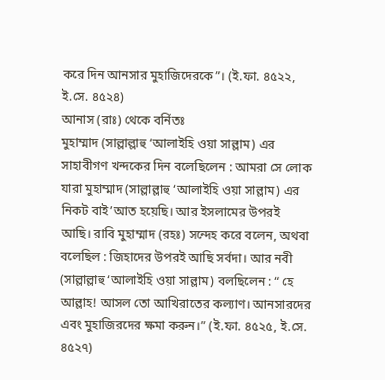করে দিন আনসার মুহাজিদেরকে”। (ই.ফা. ৪৫২২, ই.সে. ৪৫২৪)
আনাস (রাঃ) থেকে বর্নিতঃ
মুহাম্মাদ (সাল্লাল্লাহু ‘আলাইহি ওয়া সাল্লাম) এর সাহাবীগণ খন্দকের দিন বলেছিলেন : আমরা সে লোক যারা মুহাম্মাদ (সাল্লাল্লাহু ‘আলাইহি ওয়া সাল্লাম) এর নিকট বাই’আত হয়েছি। আর ইসলামের উপরই আছি। রাবি মুহাম্মাদ (রহঃ) সন্দেহ করে বলেন, অথবা বলেছিল : জিহাদের উপরই আছি সর্বদা। আর নবী (সাল্লাল্লাহু ‘আলাইহি ওয়া সাল্লাম) বলছিলেন : “ হে আল্লাহ! আসল তো আখিরাতের কল্যাণ। আনসারদের এবং মুহাজিরদের ক্ষমা করুন।” (ই.ফা. ৪৫২৫, ই.সে. ৪৫২৭)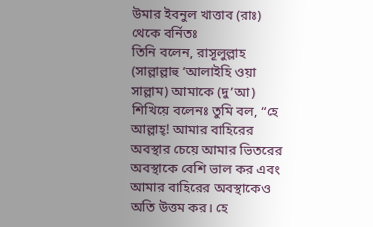উমার ইবনুল খাত্তাব (রাঃ) থেকে বর্নিতঃ
তিনি বলেন, রাসূলুল্লাহ (সাল্লাল্লাহু ‘আলাইহি ওয়া সাল্লাম) আমাকে (দু’আ) শিখিয়ে বলেনঃ তুমি বল, “হে আল্লাহ্! আমার বাহিরের অবস্থার চেয়ে আমার ভিতরের অবস্থাকে বেশি ভাল কর এবং আমার বাহিরের অবস্থাকেও অতি উত্তম কর। হে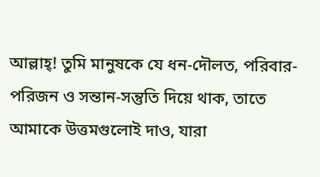আল্লাহ্! তুমি মানুষকে যে ধন-দৌলত, পরিবার-পরিজন ও সন্তান-সন্তুতি দিয়ে থাক, তাতে আমাকে উত্তমগুলোই দাও, যারা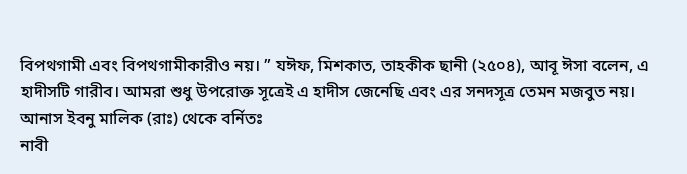বিপথগামী এবং বিপথগামীকারীও নয়। ” যঈফ, মিশকাত, তাহকীক ছানী (২৫০৪), আবূ ঈসা বলেন, এ হাদীসটি গারীব। আমরা শুধু উপরোক্ত সূত্রেই এ হাদীস জেনেছি এবং এর সনদসূত্র তেমন মজবুত নয়।
আনাস ইবনু মালিক (রাঃ) থেকে বর্নিতঃ
নাবী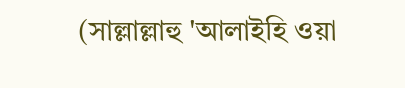(সাল্লাল্লাহু 'আলাইহি ওয়া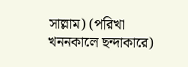সাল্লাম) (পরিখা খননকালে ছন্দাকারে)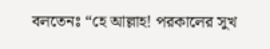বলতেনঃ “হে আল্লাহ! পরকালের সুখ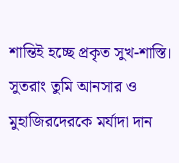শান্তিই হচ্ছে প্রকৃত সুখ-শাস্তি। সুতরাং তুমি আনসার ও মুহাজিরদেরকে মর্যাদা দান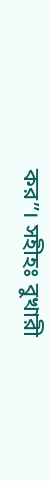কর”। সহীহঃ বুখারী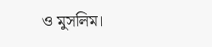ও মুসলিম।